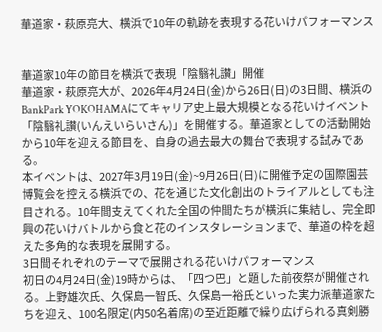華道家・萩原亮大、横浜で10年の軌跡を表現する花いけパフォーマンス


華道家10年の節目を横浜で表現「陰翳礼讃」開催
華道家・萩原亮大が、2026年4月24日(金)から26日(日)の3日間、横浜のBankPark YOKOHAMAにてキャリア史上最大規模となる花いけイベント「陰翳礼讃(いんえいらいさん)」を開催する。華道家としての活動開始から10年を迎える節目を、自身の過去最大の舞台で表現する試みである。
本イベントは、2027年3月19日(金)~9月26日(日)に開催予定の国際園芸博覧会を控える横浜での、花を通じた文化創出のトライアルとしても注目される。10年間支えてくれた全国の仲間たちが横浜に集結し、完全即興の花いけバトルから食と花のインスタレーションまで、華道の枠を超えた多角的な表現を展開する。
3日間それぞれのテーマで展開される花いけパフォーマンス
初日の4月24日(金)19時からは、「四つ巴」と題した前夜祭が開催される。上野雄次氏、久保島一智氏、久保島一裕氏といった実力派華道家たちを迎え、100名限定(内50名着席)の至近距離で繰り広げられる真剣勝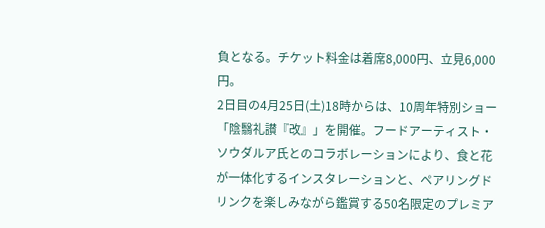負となる。チケット料金は着席8,000円、立見6,000円。
2日目の4月25日(土)18時からは、10周年特別ショー「陰翳礼讃『改』」を開催。フードアーティスト・ソウダルア氏とのコラボレーションにより、食と花が一体化するインスタレーションと、ペアリングドリンクを楽しみながら鑑賞する50名限定のプレミア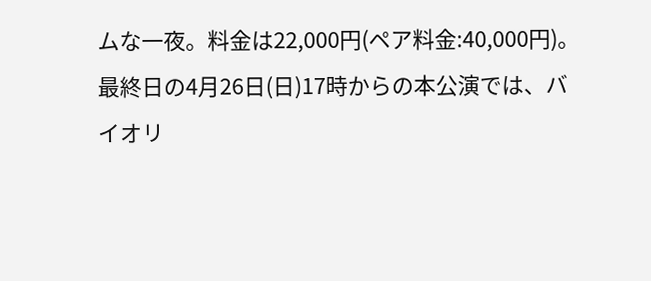ムな一夜。料金は22,000円(ペア料金:40,000円)。
最終日の4月26日(日)17時からの本公演では、バイオリ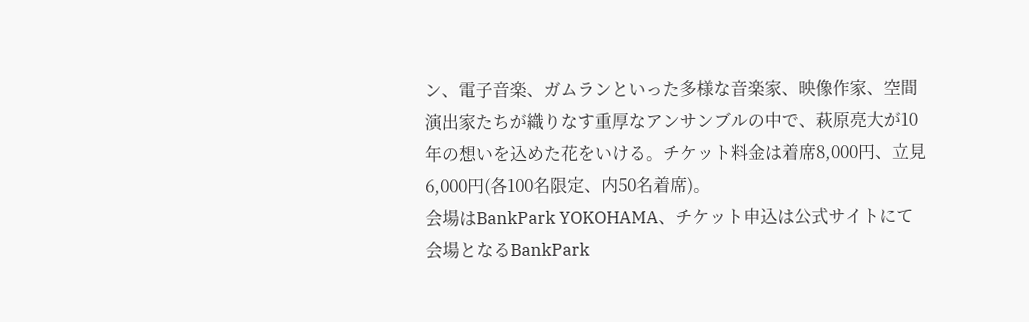ン、電子音楽、ガムランといった多様な音楽家、映像作家、空間演出家たちが織りなす重厚なアンサンブルの中で、萩原亮大が10年の想いを込めた花をいける。チケット料金は着席8,000円、立見6,000円(各100名限定、内50名着席)。
会場はBankPark YOKOHAMA、チケット申込は公式サイトにて
会場となるBankPark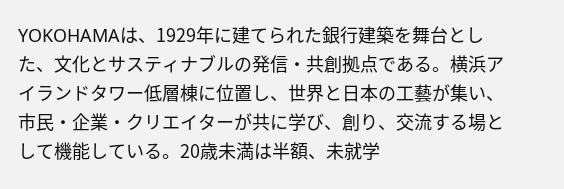YOKOHAMAは、1929年に建てられた銀行建築を舞台とした、文化とサスティナブルの発信・共創拠点である。横浜アイランドタワー低層棟に位置し、世界と日本の工藝が集い、市民・企業・クリエイターが共に学び、創り、交流する場として機能している。20歳未満は半額、未就学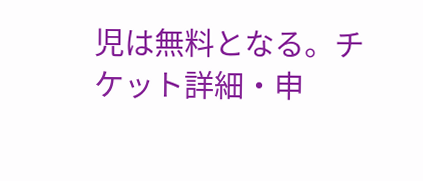児は無料となる。チケット詳細・申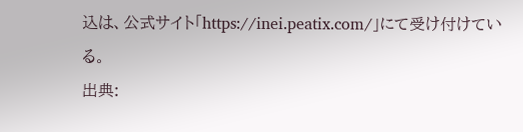込は、公式サイト「https://inei.peatix.com/」にて受け付けている。
出典: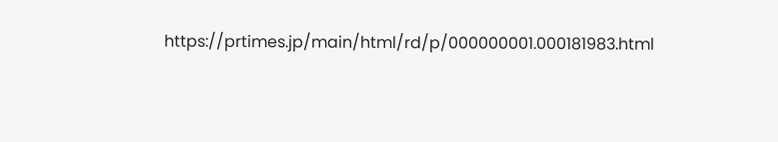https://prtimes.jp/main/html/rd/p/000000001.000181983.html